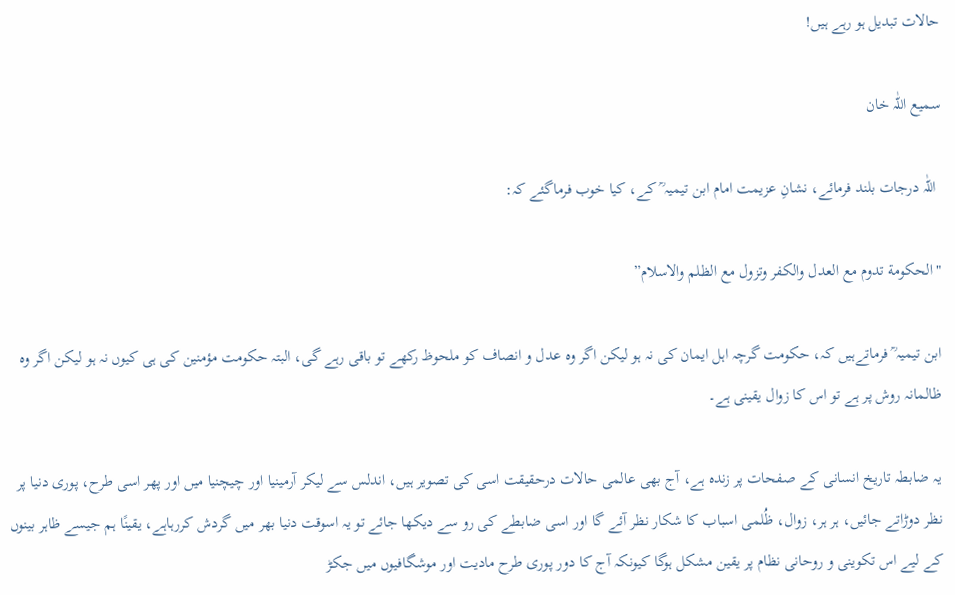حالات تبدیل ہو رہے ہیں!

سمیع اللّٰہ خان

 اللّٰہ درجات بلند فرمائے، نشانِ عزیمت امام ابن تیمیہ ؒ کے، کیا خوب فرماگئے کہ:

"الحکومة تدوم مع العدل والكفر وتزول مع الظلم والاسلام”

ابن تیمیہ ؒ فرماتےہیں کہ، حکومت گرچہ اہل ایمان کی نہ ہو لیکن اگر وہ عدل و انصاف کو ملحوظ رکھے تو باقی رہے گی، البتہ حکومت مؤمنین کی ہی کیوں نہ ہو لیکن اگر وہ ظالمانہ روش پر ہے تو اس کا زوال یقینی ہے۔

یہ ضابطہ تاریخ انسانی کے صفحات پر زندہ ہے، آج بھی عالمی حالات درحقیقت اسی کی تصویر ہیں، اندلس سے لیکر آرمینیا اور چیچنیا میں اور پھر اسی طرح، پوری دنیا پر نظر دوڑاتے جائیں، ہر ہر، زوال، ظُلمی اسباب کا شکار نظر آئے گا اور اسی ضابطے کی رو سے دیکھا جائے تو یہ اسوقت دنیا بھر میں گردش کررہاہے، یقینًا ہم جیسے ظاہر بینوں کے لیے اس تکوینی و روحانی نظام پر یقین مشکل ہوگا کیونکہ آج کا دور پوری طرح مادیت اور موشگافیوں میں جکڑ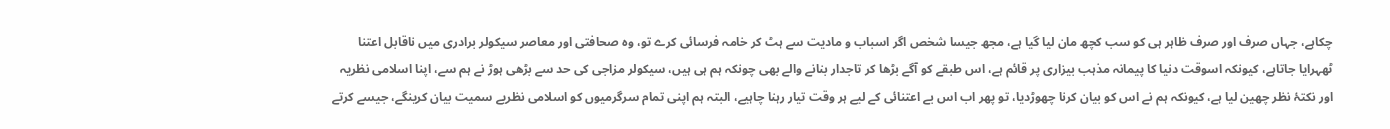چکاہے، جہاں صرف اور صرف ظاہر ہی کو سب کچھ مان لیا گیا ہے، مجھ جیسا شخص اگر اسباب و مادیت سے ہٹ کر خامہ فرسائی کرے تو، وہ صحافتی اور معاصر سیکولر برادری میں ناقابل اعتنا ٹھہرایا جاتاہے، کیونکہ اسوقت دنیا کا پیمانہ مذہب بیزاری پر قائم ہے، اس طبقے کو آگے بڑھا کر تاجدار بنانے والے بھی چونکہ ہم ہی ہيں، سیکولر مزاجی کی حد سے بڑھی ہوڑ نے ہم سے، اپنا اسلامی نظریہ اور نکتۂ نظر چھین لیا ہے، کیونکہ ہم نے اس کو بیان کرنا چھوڑدیا، تو پھر اب اس بے اعتنائی کے لیے ہر وقت تیار رہنا چاہیے، البتہ ہم اپنی تمام سرگرمیوں کو اسلامی نظریے سمیت بیان کرینگے، جیسے کرتے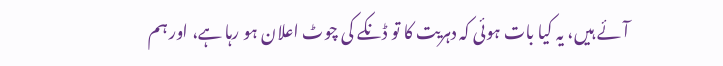آئے ہیں، یہ کیا بات ہوئی کہ دہریت کا تو ڈنکے کی چوٹ اعلان ہو رہا ہے، اور ہم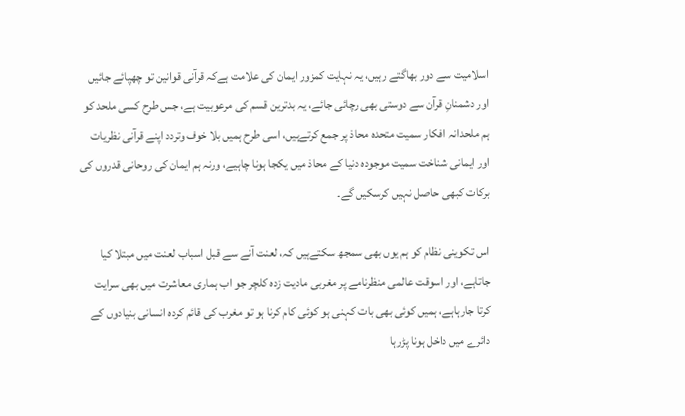اسلامیت سے دور بھاگتے رہيں، یہ نہایت کمزور ایمان کی علامت ہےکہ قرآنی قوانین تو چھپائے جائیں اور دشمنانِ قرآن سے دوستی بھی رچائی جائے، یہ بدترین قسم کی مرعوبیت ہے، جس طرح کسی ملحد کو ہم ملحدانہ افکار سمیت متحدہ محاذ پر جمع کرتےہیں، اسی طرح ہمیں بلا خوف وتردد اپنے قرآنی نظریات اور ایمانی شناخت سمیت موجودہ دنیا کے محاذ میں یکجا ہونا چاہیے، ورنہ ہم ایمان کی روحانی قدروں کی برکات کبھی حاصل نہیں کرسکیں گے۔

اس تکوینی نظام کو ہم یوں بھی سمجھ سکتےہیں کہ، لعنت آنے سے قبل اسباب لعنت میں مبتلا کیا جاتاہے، اور اسوقت عالمی منظرنامے پر مغربی مادیت زدہ کلچر جو اب ہماری معاشرت میں بھی سرایت کرتا جارہاہے، ہمیں کوئی بھی بات کہنی ہو کوئی کام کرنا ہو تو مغرب کی قائم کردہ انسانی بنیادوں کے دائرے میں داخل ہونا پڑرہا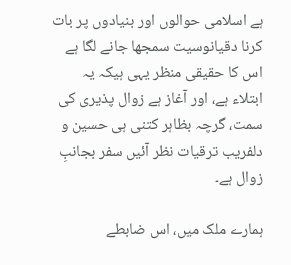ہے اسلامی حوالوں اور بنیادوں پر بات کرنا دقیانوسیت سمجھا جانے لگا ہے اس کا حقیقی منظر یہی ہیکہ یہ ابتلاء ہے، اور آغاز ہے زوال پذیری کی سمت، گرچہ بظاہر کتنی ہی حسین و دلفریب ترقیات نظر آئیں سفر بجانبِ زوال ہے۔

ہمارے ملک میں، اس ضابطے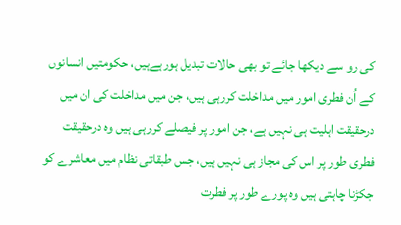کی رو سے دیکھا جائے تو بھی حالات تبدیل ہورہےہیں، حکومتیں انسانوں کے اُن فطری امور میں مداخلت کررہی ہیں، جن میں مداخلت کی ان میں درحقیقت اہلیت ہی نہیں ہے، جن امور پر فیصلے کررہی ہیں وہ درحقیقت فطری طور پر اس کی مجاز ہی نہیں ہیں، جس طبقاتی نظام میں معاشرے کو جکڑنا چاہتی ہیں وہ پورے طور پر فطرت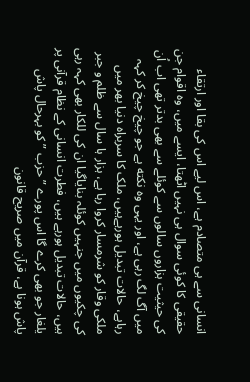انسانی سے ہی متصادم ہے، اس لیے اس کی بقا اور ارتقاء حقیقی کا کوئی سوال ہی نہیں اٹھتا، ایسے میں، وہ اقوام جن کی حیثیت ہزاروں سالوں سے کوئلے سے بھی بدتر تھی اب اُن میں آگ لگ رہی ہے، اور یہی وہ نکته ہے جو چیخ چیخ کر کہہ رہاہے، حالات تبدیل ہورہےہیں، ملک کا سربراہ دنیا بھر میں ملکی وقار کو شرمسار کروا رہا ہے، ہزار ہا سال سے ظلم و جبر کی چکیوں میں جنہیں کوئلہ بنایاگیا ان کی للکار بھی کہہ رہی ہیں، حالات تبدیل ہورہے ہیں، فطرت انسانی کے نظام قرآنی پر یلغار جو بھی کرے گا اس پورے ” حزب ” کو بہرحال پاش پاش ہونا ہے، قرآن میں صریح قانون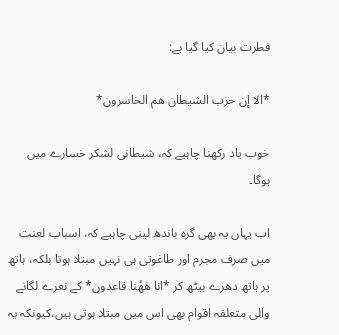فطرت بیان کیا گیا ہے:

*الا إن حزب الشيطان هم الخاسرون*

خوب یاد رکھنا چاہیے کہ، شیطانی لشکر خسارے میں ہوگا۔

اب یہاں یہ بھی گرہ باندھ لینی چاہیے کہ، اسباب لعنت میں صرف مجرم اور طاغوتی ہی نہیں مبتلا ہوتا بلکہ، ہاتھ پر ہاتھ دھرے بیٹھ کر *انا ھٰھُنا قاعدون* کے نعرے لگانے والی متعلقہ اقوام بھی اس میں مبتلا ہوتی ہیں،کیونکہ یہ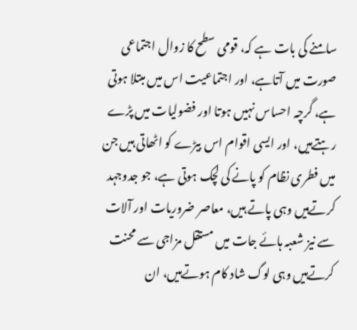سامنے کی بات ہے کہ، قومی سطح کا زوال اجتماعی صورت میں آتاہے، اور اجتماعیت اس میں مبتلا ہوتی ہے، گرچہ احساس نہیں ہوتا اور فضولیات میں پڑے رہتےہیں، اور ایسی اقوام اس بیڑے کو اٹھاتی ہیں جن میں فطری نظام کو پانے کی لچک ہوتی ہے، جو جدوجہد کرتےہیں وہی پاتے ہیں، معاصر ضروریات اور آلات سے نیز شعبہ ہائے جات میں مستقل مزاجی سے محنت کرتےہیں وہی لوگ شاد کام ہوتےہیں، ان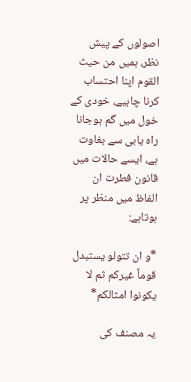اصولوں کے پیش نظر، ہمیں من حیث القوم اپنا احتساب کرنا چاہیے، خودی کے خول میں گم ہوجانا راہ یابی سے بغاوت ہے، ایسے حالات میں قانون فطرت ان الفاظ میں منظر پر ہوتاہے:

*و ان تتولو یستبدل قوماً غیرکم ثم لا یکونوا امثالکم*

یہ مصنف کی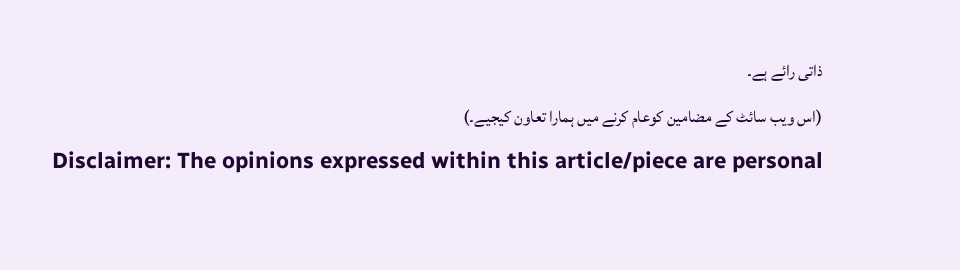ذاتی رائے ہے۔
(اس ویب سائٹ کے مضامین کوعام کرنے میں ہمارا تعاون کیجیے۔)
Disclaimer: The opinions expressed within this article/piece are personal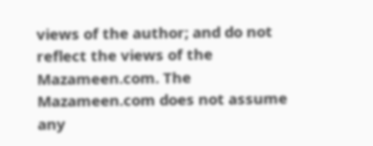views of the author; and do not reflect the views of the Mazameen.com. The Mazameen.com does not assume any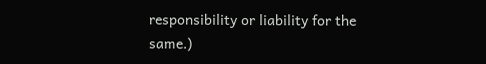responsibility or liability for the same.)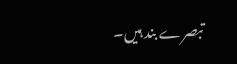تبصرے بند ہیں۔